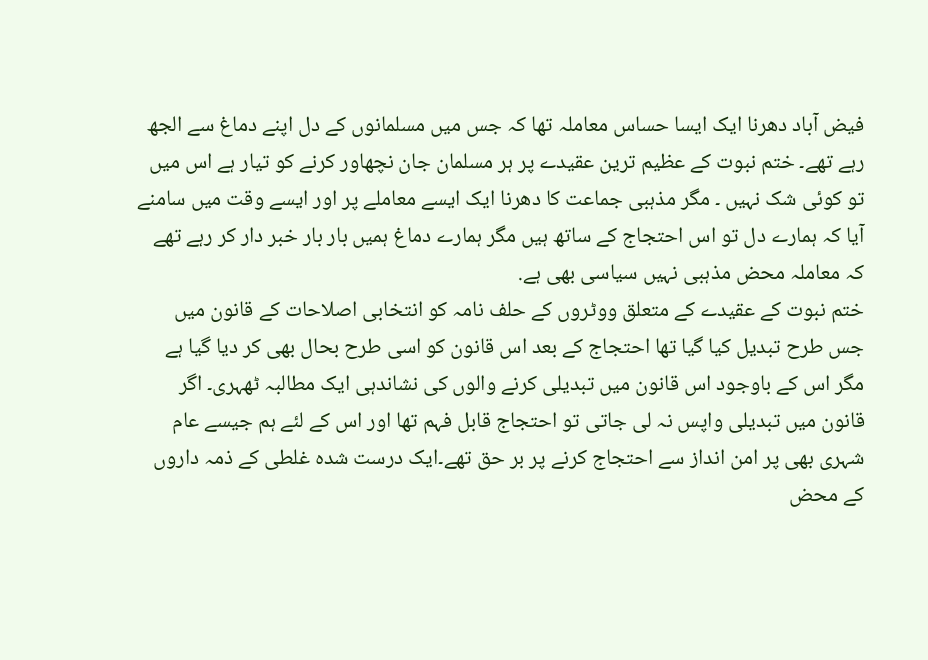فیض آباد دھرنا ایک ایسا حساس معاملہ تھا کہ جس میں مسلمانوں کے دل اپنے دماغ سے الجھ رہے تھے۔ ختم نبوت کے عظیم ترین عقیدے پر ہر مسلمان جان نچھاور کرنے کو تیار ہے اس میں تو کوئی شک نہیں ۔ مگر مذہبی جماعت کا دھرنا ایک ایسے معاملے پر اور ایسے وقت میں سامنے آیا کہ ہمارے دل تو اس احتجاج کے ساتھ ہیں مگر ہمارے دماغ ہمیں بار بار خبر دار کر رہے تھے کہ معاملہ محض مذہبی نہیں سیاسی بھی ہے.
ختم نبوت کے عقیدے کے متعلق ووٹروں کے حلف نامہ کو انتخابی اصلاحات کے قانون میں جس طرح تبدیل کیا گیا تھا احتجاج کے بعد اس قانون کو اسی طرح بحال بھی کر دیا گیا ہے مگر اس کے باوجود اس قانون میں تبدیلی کرنے والوں کی نشاندہی ایک مطالبہ ٹھہری۔ اگر قانون میں تبدیلی واپس نہ لی جاتی تو احتجاج قابل فہم تھا اور اس کے لئے ہم جیسے عام شہری بھی پر امن انداز سے احتجاج کرنے پر بر حق تھے۔ایک درست شدہ غلطی کے ذمہ داروں کے محض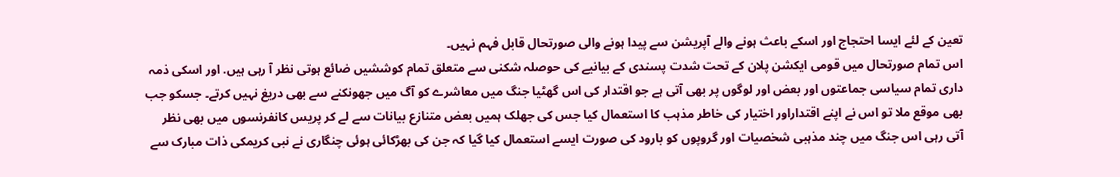تعین کے لئے ایسا احتجاج اور اسکے باعث ہونے والے آپریشن سے پیدا ہونے والی صورتحال قابل فہم نہیں۔
اس تمام صورتحال میں قومی ایکشن پلان کے تحت شدت پسندی کے بیانیے کی حوصلہ شکنی سے متعلق تمام کوششیں ضائع ہوتی نظر آ رہی ہیں. اور اسکی ذمہ داری تمام سیاسی جماعتوں اور بعض اور لوگوں پر بھی آتی ہے جو اقتدار کی اس گھٹیا جنگ میں معاشرے کو آگ میں جھونکنے سے بھی دریغ نہیں کرتے۔ جسکو جب بھی موقع ملا تو اس نے اپنے اقتداراور اختیار کی خاطر مذہب کا استعمال کیا جس کی جھلک ہمیں بعض متنازع بیانات سے لے کر پریس کانفرنسوں میں بھی نظر آتی رہی اس جنگ میں چند مذہبی شخصیات اور گروپوں کو بارود کی صورت ایسے استعمال کیا گیا کہ جن کی بھڑکائی ہوئی چنگاری نے نبی کریمکی ذات مبارک سے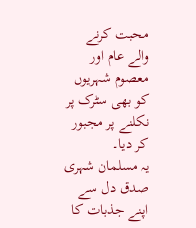محبت کرنے والے عام اور معصوم شہریوں کو بھی سٹرک پر نکلنے پر مجبور کر دیا۔
یہ مسلمان شہری صدق دل سے اپنے جذبات کا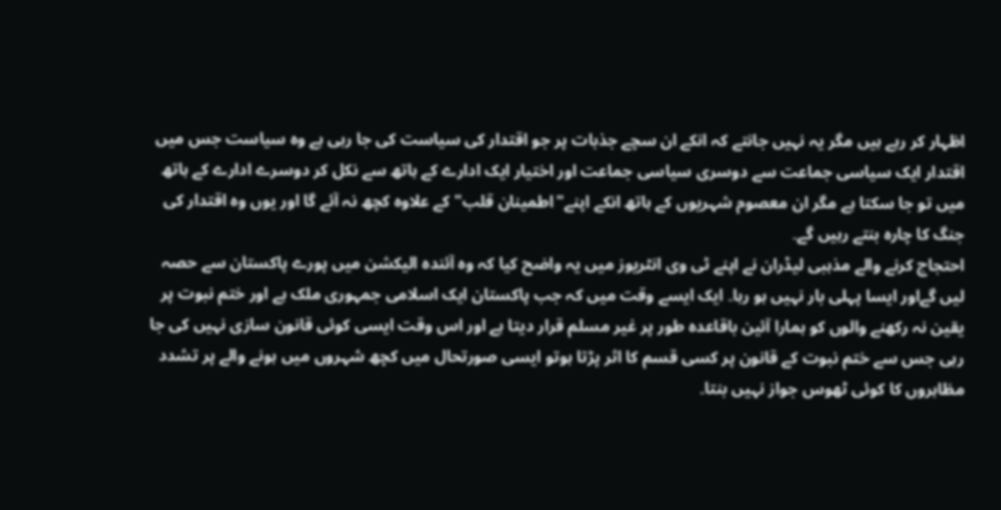اظہار کر رہے ہیں مگر یہ نہیں جانتے کہ انکے ان سچے جذبات پر جو اقتدار کی سیاست کی جا رہی ہے وہ سیاست جس میں اقتدار ایک سیاسی جماعت سے دوسری سیاسی جماعت اور اختیار ایک ادارے کے ہاتھ سے نکل کر دوسرے ادارے کے ہاتھ میں تو جا سکتا ہے مگر ان معصوم شہریوں کے ہاتھ انکے اپنے"اطمینان قلب"کے علاوہ کچھ نہ آئے گا اور یوں وہ اقتدار کی جنگ کا چارہ بنتے رہیں گے۔
احتجاج کرنے والے مذہبی لیڈران نے اپنے ٹی وی انٹریوز میں یہ واضح کیا کہ وہ آئندہ الیکشن میں پورے پاکستان سے حصہ لیں گےاور ایسا پہلی بار نہیں ہو رہا۔ ایک ایسے وقت میں کہ جب پاکستان ایک اسلامی جمہوری ملک ہے اور ختم نبوت پر یقین نہ رکھنے والوں کو ہمارا آئین باقاعدہ طور پر غیر مسلم قرار دیتا ہے اور اس وقت ایسی کوئی قانون سازی نہیں کی جا رہی جس سے ختم نبوت کے قانون پر کسی قسم کا اثر پڑتا ہوتو ایسی صورتحال میں کچھ شہروں میں ہونے والے پر تشدد مظاہروں کا کوئی ٹھوس جواز نہیں بنتا۔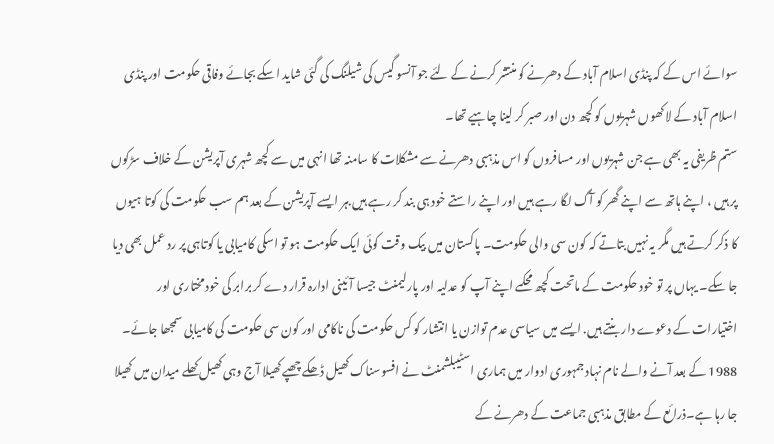سوائے اس کے کہ پنڈی اسلام آباد کے دھرنے کو منتشر کرنے کے لئے جو آنسو گیس کی شیلنگ کی گئی شاید اسکے بجائے وفاقی حکومت اور پنڈی اسلام آباد کے لاکھوں شہریوں کو کچھ دن اور صبر کر لینا چاہیے تھا۔
ستم ظریفی یہ بھی ہے جن شہریوں اور مسافروں کو اس مذہبی دھرنے سے مشکلات کا سامنہ تھا انہی میں سے کچھ شہری آپریشن کے خلاف سڑکوں پر ہیں ، اپنے ہاتھ سے اپنے گھر کو آگ لگا رہے ہیں اور اپنے راستے خود ہی بند کر رہے ہیں.ہر ایسے آپریشن کے بعد ہم سب حکومت کی کوتا ہیوں کا ذکر کرتے ہیں مگر یہ نہیں بتاتے کہ کون سی والی حکومت۔ پاکستان میں بیک وقت کوئی ایک حکومت ہو تو اسکی کامیابی یا کوتاہی پر رد عمل بھی دیا جا سکے۔ یہاں پر تو خود حکومت کے ماتحت کچھ محکمے اپنے آپ کو عدلیہ اور پارلیمنٹ جیسا آئینی ادارہ قرار دے کر برابر کی خود مختاری اور اختیارات کے دعوے دار بنتے ہیں. ایسے میں سیاسی عدم توازن یا انتشار کو کس حکومت کی ناکامی اور کون سی حکومت کی کامیابی سمجھا جائے۔
1988 کے بعد آنے والے نام نہاد جمہوری ادوار میں ہماری اسٹیبلشمنٹ نے افسوسناک کھیل ڈھکے چھپے کھیلا آج وہی کھیل کھلے میدان میں کھیلا جا رہا ہے۔ذرائع کے مطابق مذہبی جماعت کے دھرنے کے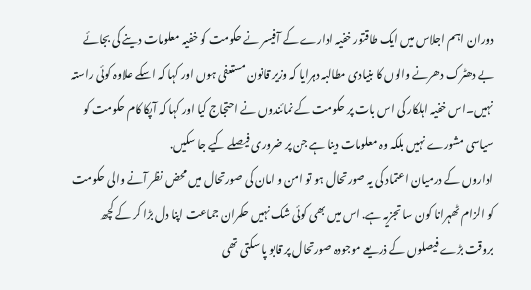دوران اہم اجلاس میں ایک طاقتور خفیہ ادارے کے آفیسر نے حکومت کو خفیہ معلومات دینے کی بجائے بے دھٹرک دھرنے والوں کا بنیادی مطالبہ دہرایا کہ وزیر قانون مستعفی ہوں اور کہا کہ اسکے علاوہ کوئی راستہ نہیں۔اس خفیہ اہلکار کی اس بات پر حکومت کے نمائندوں نے احتجاج کیا اور کہا کہ آپکا کام حکومت کو سیاسی مشورے نہیں بلکہ وہ معلومات دینا ہے جن پر ضروری فیصلے کیے جا سکیں.
اداروں کے درمیان اعتماد کی یہ صورتحال ہو تو امن و امان کی صورتحال میں محض نظر آنے والی حکومت کو الزام ٹھہرانا کون سا تجزیہ ہے. اس میں بھی کوئی شک نہیں حکمران جماعت اپنا دل بڑا کر کے کچھ بروقت بڑے فیصلوں کے ذریعے موجودہ صورتحال پر قابو پا سکتی تھی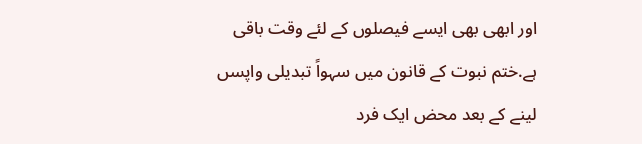اور ابھی بھی ایسے فیصلوں کے لئے وقت باقی ہے.ختم نبوت کے قانون میں سہواً تبدیلی واپسں لینے کے بعد محض ایک فرد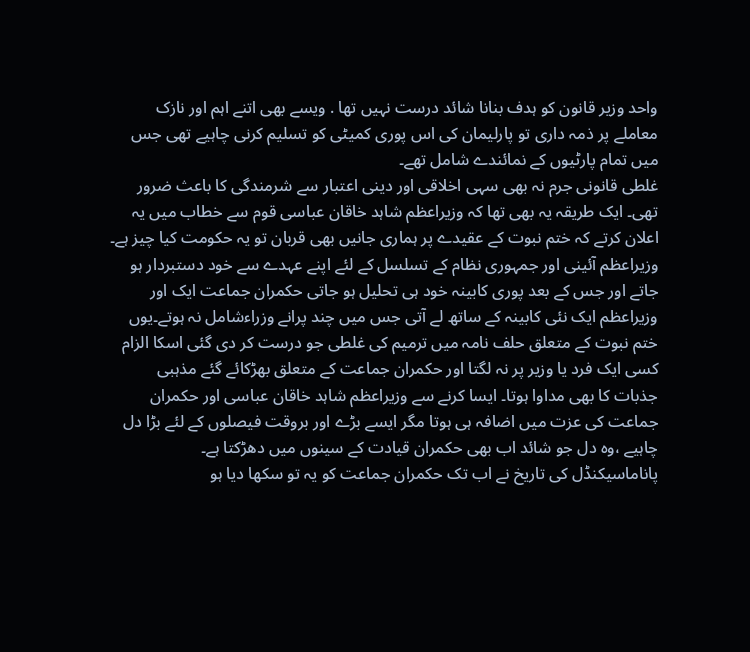واحد وزیر قانون کو ہدف بنانا شائد درست نہیں تھا . ویسے بھی اتنے اہم اور نازک معاملے پر ذمہ داری تو پارلیمان کی اس پوری کمیٹی کو تسلیم کرنی چاہیے تھی جس میں تمام پارٹیوں کے نمائندے شامل تھے۔
غلطی قانونی جرم نہ بھی سہی اخلاقی اور دینی اعتبار سے شرمندگی کا باعث ضرور تھی۔ ایک طریقہ یہ بھی تھا کہ وزیراعظم شاہد خاقان عباسی قوم سے خطاب میں یہ اعلان کرتے کہ ختم نبوت کے عقیدے پر ہماری جانیں بھی قربان تو یہ حکومت کیا چیز ہے۔
وزیراعظم آئینی اور جمہوری نظام کے تسلسل کے لئے اپنے عہدے سے خود دستبردار ہو جاتے اور جس کے بعد پوری کابینہ خود ہی تحلیل ہو جاتی حکمران جماعت ایک اور وزیراعظم ایک نئی کابینہ کے ساتھ لے آتی جس میں چند پرانے وزراءشامل نہ ہوتے۔یوں ختم نبوت کے متعلق حلف نامہ میں ترمیم کی غلطی جو درست کر دی گئی اسکا الزام کسی ایک فرد یا وزیر پر نہ لگتا اور حکمران جماعت کے متعلق بھڑکائے گئے مذہبی جذبات کا بھی مداوا ہوتا۔ ایسا کرنے سے وزیراعظم شاہد خاقان عباسی اور حکمران جماعت کی عزت میں اضافہ ہی ہوتا مگر ایسے بڑے اور بروقت فیصلوں کے لئے بڑا دل چاہیے ،وہ دل جو شائد اب بھی حکمران قیادت کے سینوں میں دھڑکتا ہے۔
پاناماسیکنڈل کی تاریخ نے اب تک حکمران جماعت کو یہ تو سکھا دیا ہو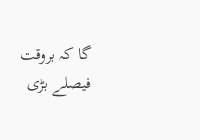گا کہ بروقت فیصلے بڑی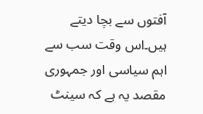آفتوں سے بچا دیتے ہیں۔اس وقت سب سے اہم سیاسی اور جمہوری مقصد یہ ہے کہ سینٹ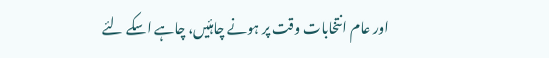اور عام انتخابات وقت پر ہونے چاہئیں، چاہے اسکے لئے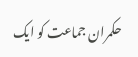حکمران جماعت کو ایک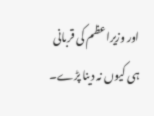اور وزیراعظم کی قربانی ہی کیوں نہ دینا پڑے۔